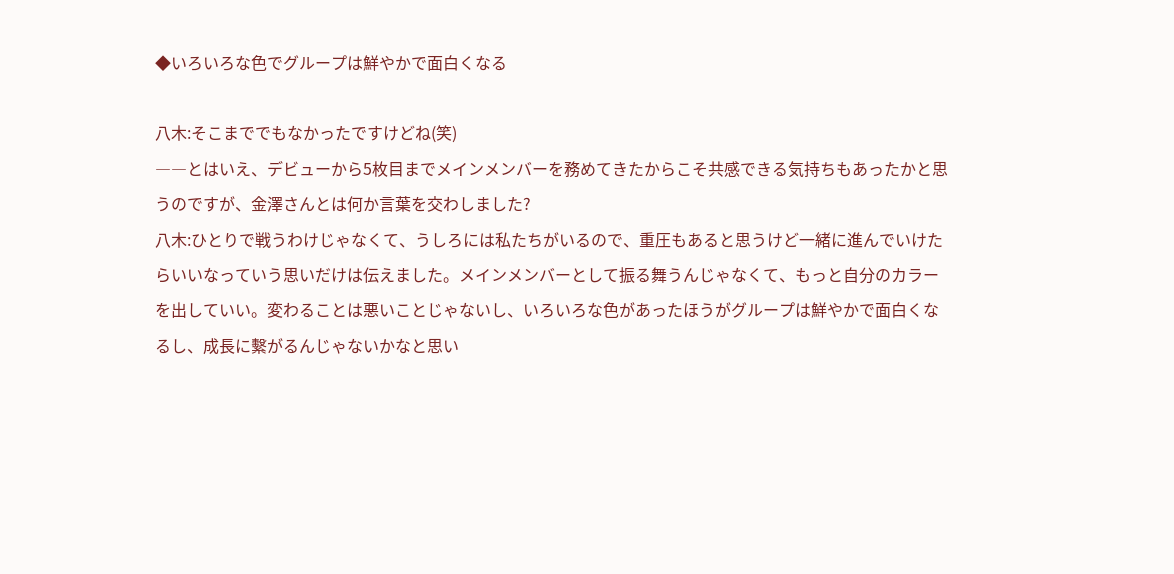◆いろいろな色でグループは鮮やかで面白くなる

八木:そこまででもなかったですけどね(笑)
――とはいえ、デビューから5枚目までメインメンバーを務めてきたからこそ共感できる気持ちもあったかと思うのですが、金澤さんとは何か言葉を交わしました?
八木:ひとりで戦うわけじゃなくて、うしろには私たちがいるので、重圧もあると思うけど一緒に進んでいけたらいいなっていう思いだけは伝えました。メインメンバーとして振る舞うんじゃなくて、もっと自分のカラーを出していい。変わることは悪いことじゃないし、いろいろな色があったほうがグループは鮮やかで面白くなるし、成長に繫がるんじゃないかなと思い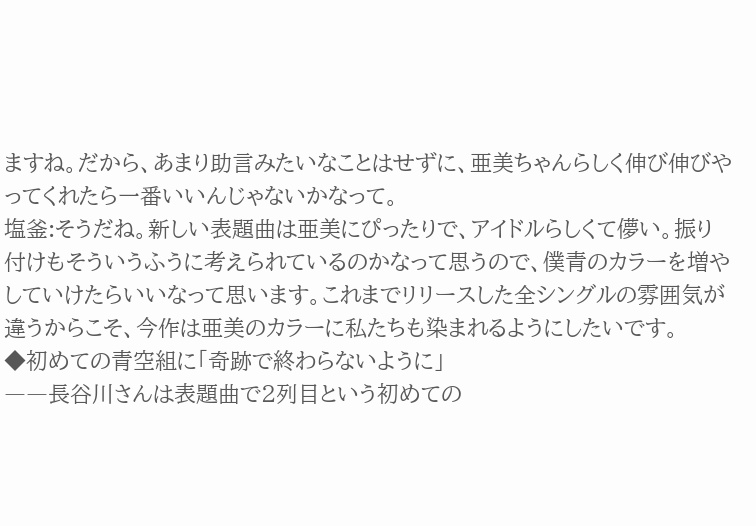ますね。だから、あまり助言みたいなことはせずに、亜美ちゃんらしく伸び伸びやってくれたら一番いいんじゃないかなって。
塩釜:そうだね。新しい表題曲は亜美にぴったりで、アイドルらしくて儚い。振り付けもそういうふうに考えられているのかなって思うので、僕青のカラーを増やしていけたらいいなって思います。これまでリリースした全シングルの雰囲気が違うからこそ、今作は亜美のカラーに私たちも染まれるようにしたいです。
◆初めての青空組に「奇跡で終わらないように」
――長谷川さんは表題曲で2列目という初めての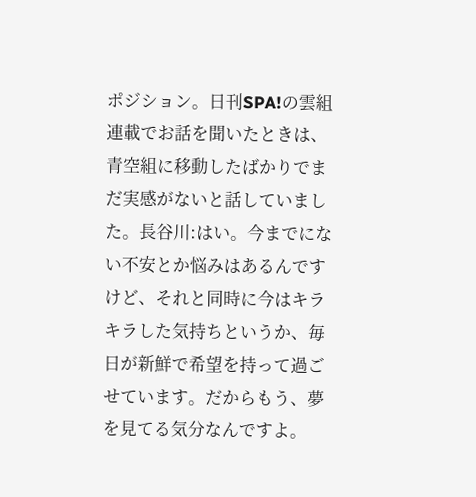ポジション。日刊SPA!の雲組連載でお話を聞いたときは、青空組に移動したばかりでまだ実感がないと話していました。長谷川:はい。今までにない不安とか悩みはあるんですけど、それと同時に今はキラキラした気持ちというか、毎日が新鮮で希望を持って過ごせています。だからもう、夢を見てる気分なんですよ。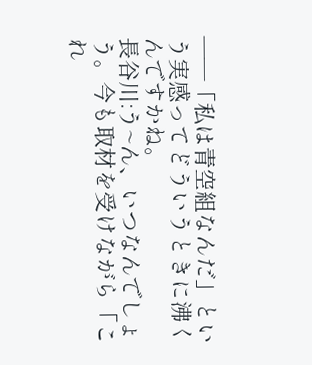――「私は青空組なんだ」という実感ってどういうときに沸くんですかね。
長谷川:う~ん、いつなんでしょう。今も取材を受けながら「これ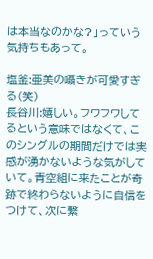は本当なのかな?」っていう気持ちもあって。

塩釜:亜美の囁きが可愛すぎる(笑)
長谷川:嬉しい。フワフワしてるという意味ではなくて、このシングルの期間だけでは実感が湧かないような気がしていて。青空組に来たことが奇跡で終わらないように自信をつけて、次に繋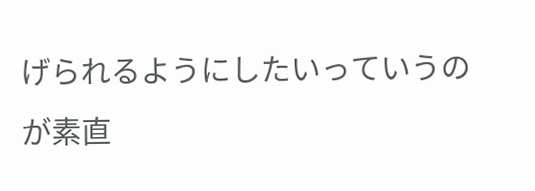げられるようにしたいっていうのが素直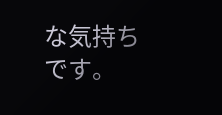な気持ちです。